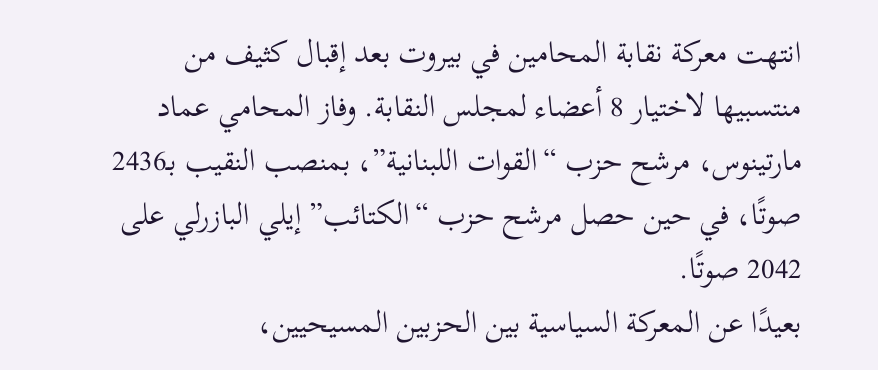انتهت معركة نقابة المحامين في بيروت بعد إقبال كثيف من منتسبيها لاختيار 8 أعضاء لمجلس النقابة. وفاز المحامي عماد مارتينوس، مرشح حزب “القوات اللبنانية”، بمنصب النقيب بـ2436 صوتًا، في حين حصل مرشح حزب “الكتائب” إيلي البازرلي على 2042 صوتًا.
بعيدًا عن المعركة السياسية بين الحزبين المسيحيين،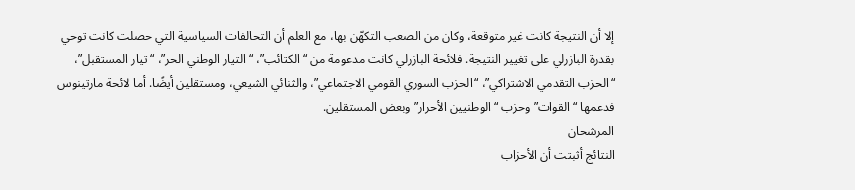إلا أن النتيجة كانت غير متوقعة، وكان من الصعب التكهّن بها، مع العلم أن التحالفات السياسية التي حصلت كانت توحي بقدرة البازرلي على تغيير النتيجة. فلائحة البازرلي كانت مدعومة من “الكتائب”، “التيار الوطني الحر”، “تيار المستقبل”، “الحزب التقدمي الاشتراكي”، “الحزب السوري القومي الاجتماعي”، والثنائي الشيعي، ومستقلين أيضًا. أما لائحة مارتينوس فدعمها “القوات” وحزب “الوطنيين الأحرار” وبعض المستقلين.
المرشحان
النتائج أثبتت أن الأحزاب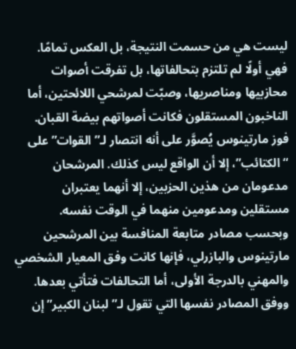ليست هي من حسمت النتيجة، بل العكس تمامًا. فهي أولًا لم تلتزم بتحالفاتها، بل تفرقت أصوات محازبيها ومناصريها، وصبّت لمرشحي اللائحتين، أما الناخبون المستقلون فكانت أصواتهم بيضة القبان.
فوز مارتينوس يُصوَّر على أنه انتصار لـ”القوات” على “الكتائب”، إلا أن الواقع ليس كذلك. المرشحان مدعومان من هذين الحزبين، إلا أنهما يعتبران مستقلين ومدعومين منهما في الوقت نفسه.
وبحسب مصادر متابعة المنافسة بين المرشحين مارتينوس والبازرلي، فإنها كانت وفق المعيار الشخصي والمهني بالدرجة الأولى، أما التحالفات فتأتي بعدها. ووفق المصادر نفسها التي تقول لـ”لبنان الكبير” إن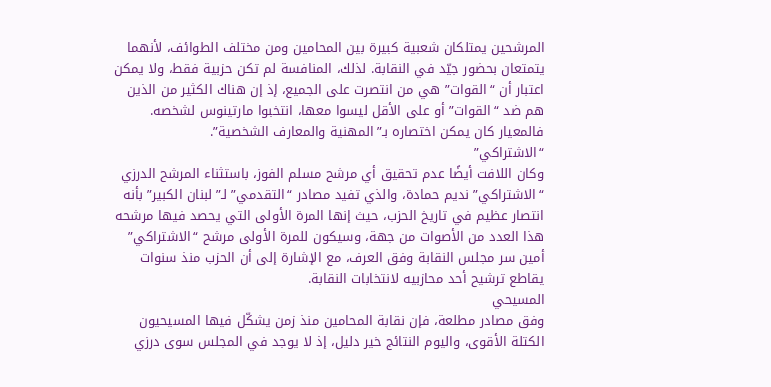المرشحين يمتلكان شعبية كبيرة بين المحامين ومن مختلف الطوائف، لأنهما يتمتعان بحضور جيّد في النقابة. لذلك، المنافسة لم تكن حزبية فقط، ولا يمكن اعتبار أن “القوات” هي من انتصرت على الجميع، إذ إن هناك الكثير من الذين هم ضد “القوات” أو على الأقل ليسوا معها، انتخبوا مارتينوس لشخصه. فالمعيار كان يمكن اختصاره بـ”المهنية والمعارف الشخصية”.
“الاشتراكي”
وكان اللافت أيضًا عدم تحقيق أي مرشح مسلم الفوز، باستثناء المرشح الدرزي “الاشتراكي” نديم حمادة، والذي تفيد مصادر “التقدمي” لـ”لبنان الكبير” بأنه انتصار عظيم في تاريخ الحزب، حيث إنها المرة الأولى التي يحصد فيها مرشحه هذا العدد من الأصوات من جهة، وسيكون للمرة الأولى مرشح “الاشتراكي” أمين سر مجلس النقابة وفق العرف، مع الإشارة إلى أن الحزب منذ سنوات يقاطع ترشيح أحد محازبيه لانتخابات النقابة.
المسيحي
وفق مصادر مطلعة، فإن نقابة المحامين منذ زمن يشكّل فيها المسيحيون الكتلة الأقوى، واليوم النتائج خير دليل، إذ لا يوجد في المجلس سوى درزي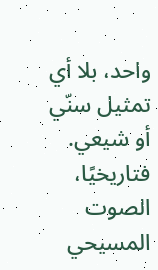واحد، بلا أي تمثيل سنّي أو شيعي. فتاريخيًا، الصوت المسيحي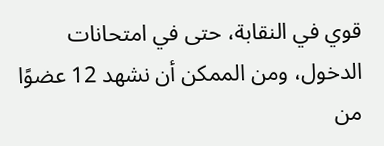قوي في النقابة، حتى في امتحانات الدخول، ومن الممكن أن نشهد 12 عضوًا من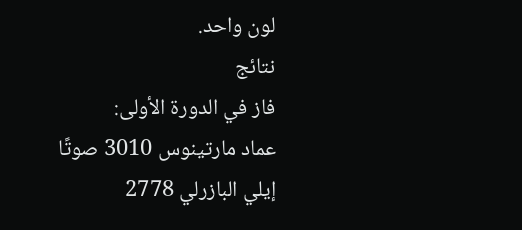لون واحد.
نتائج
فاز في الدورة الأولى:
عماد مارتينوس 3010 صوتًا
إيلي البازرلي 2778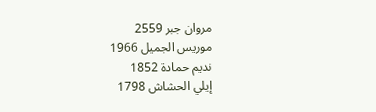مروان جبر 2559
موريس الجميل 1966
نديم حمادة 1852
إيلي الحشاش 1798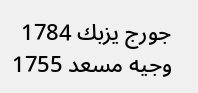جورج يزبك 1784
وجيه مسعد 1755